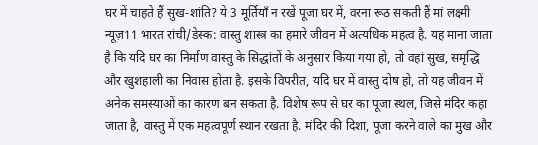घर में चाहते हैं सुख-शांति? ये 3 मूर्तियाँ न रखें पूजा घर में, वरना रूठ सकती हैं मां लक्ष्मी
न्यूज़11 भारत रांची/डेस्क: वास्तु शास्त्र का हमारे जीवन में अत्यधिक महत्व है. यह माना जाता है कि यदि घर का निर्माण वास्तु के सिद्धांतों के अनुसार किया गया हो, तो वहां सुख, समृद्धि और खुशहाली का निवास होता है. इसके विपरीत, यदि घर में वास्तु दोष हो, तो यह जीवन में अनेक समस्याओं का कारण बन सकता है. विशेष रूप से घर का पूजा स्थल, जिसे मंदिर कहा जाता है, वास्तु में एक महत्वपूर्ण स्थान रखता है. मंदिर की दिशा, पूजा करने वाले का मुख और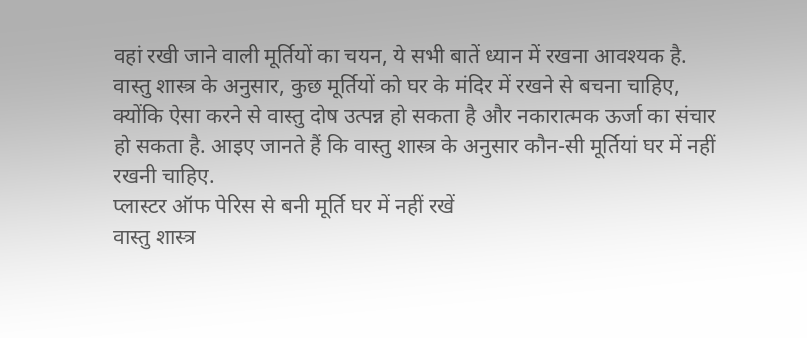वहां रखी जाने वाली मूर्तियों का चयन, ये सभी बातें ध्यान में रखना आवश्यक है. वास्तु शास्त्र के अनुसार, कुछ मूर्तियों को घर के मंदिर में रखने से बचना चाहिए, क्योंकि ऐसा करने से वास्तु दोष उत्पन्न हो सकता है और नकारात्मक ऊर्जा का संचार हो सकता है. आइए जानते हैं कि वास्तु शास्त्र के अनुसार कौन-सी मूर्तियां घर में नहीं रखनी चाहिए.
प्लास्टर ऑफ पेरिस से बनी मूर्ति घर में नहीं रखें
वास्तु शास्त्र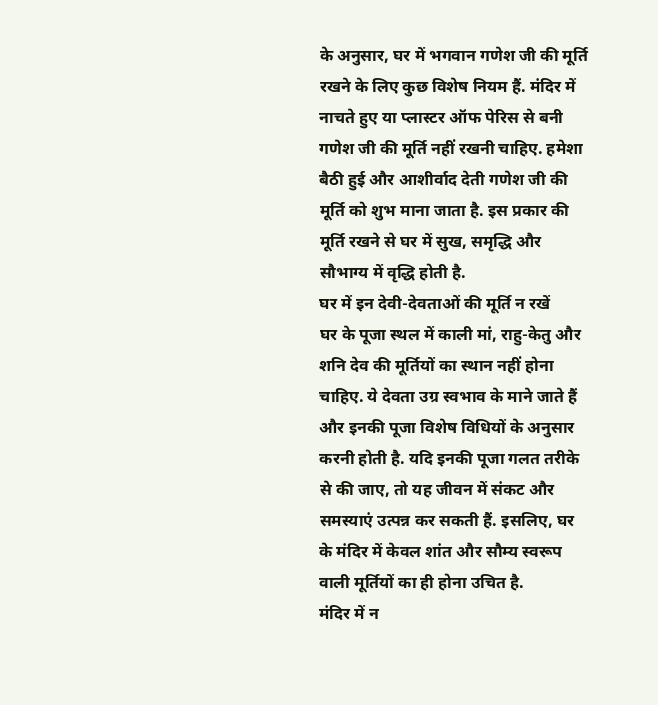के अनुसार, घर में भगवान गणेश जी की मूर्ति रखने के लिए कुछ विशेष नियम हैं. मंदिर में नाचते हुए या प्लास्टर ऑफ पेरिस से बनी गणेश जी की मूर्ति नहीं रखनी चाहिए. हमेशा बैठी हुई और आशीर्वाद देती गणेश जी की मूर्ति को शुभ माना जाता है. इस प्रकार की मूर्ति रखने से घर में सुख, समृद्धि और सौभाग्य में वृद्धि होती है.
घर में इन देवी-देवताओं की मूर्ति न रखें
घर के पूजा स्थल में काली मां, राहु-केतु और शनि देव की मूर्तियों का स्थान नहीं होना चाहिए. ये देवता उग्र स्वभाव के माने जाते हैं और इनकी पूजा विशेष विधियों के अनुसार करनी होती है. यदि इनकी पूजा गलत तरीके से की जाए, तो यह जीवन में संकट और समस्याएं उत्पन्न कर सकती हैं. इसलिए, घर के मंदिर में केवल शांत और सौम्य स्वरूप वाली मूर्तियों का ही होना उचित है.
मंदिर में न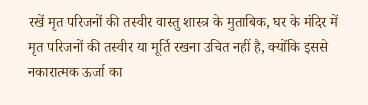रखें मृत परिजनों की तस्वीर वास्तु शास्त्र के मुताबिक, घर के मंदिर में मृत परिजनों की तस्वीर या मूर्ति रखना उचित नहीं है, क्योंकि इससे नकारात्मक ऊर्जा का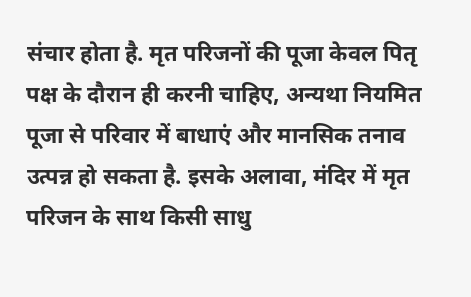संचार होता है. मृत परिजनों की पूजा केवल पितृ पक्ष के दौरान ही करनी चाहिए, अन्यथा नियमित पूजा से परिवार में बाधाएं और मानसिक तनाव उत्पन्न हो सकता है. इसके अलावा, मंदिर में मृत परिजन के साथ किसी साधु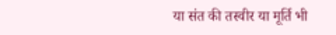या संत की तस्वीर या मूर्ति भी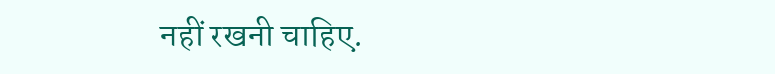नहीं रखनी चाहिए.